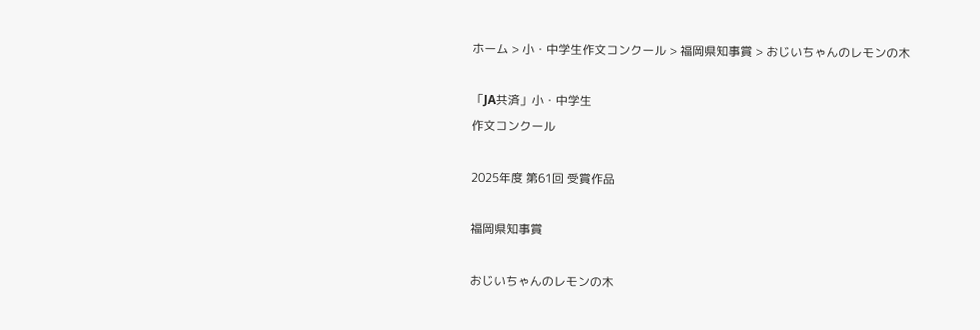ホーム > 小・中学生作文コンクール > 福岡県知事賞 > おじいちゃんのレモンの木

「JA共済」小・中学生
作文コンクール

2025年度 第61回 受賞作品

福岡県知事賞

おじいちゃんのレモンの木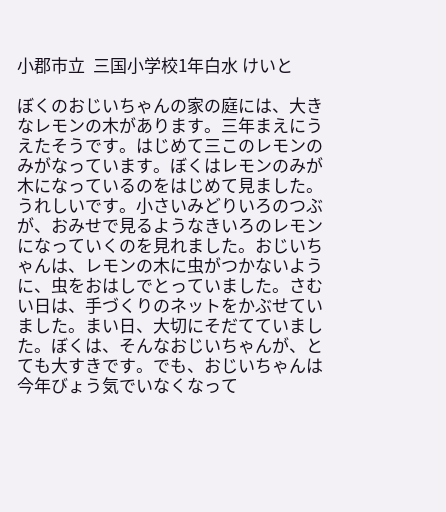小郡市立  三国小学校1年白水 けいと

ぼくのおじいちゃんの家の庭には、大きなレモンの木があります。三年まえにうえたそうです。はじめて三このレモンのみがなっています。ぼくはレモンのみが木になっているのをはじめて見ました。うれしいです。小さいみどりいろのつぶが、おみせで見るようなきいろのレモンになっていくのを見れました。おじいちゃんは、レモンの木に虫がつかないように、虫をおはしでとっていました。さむい日は、手づくりのネットをかぶせていました。まい日、大切にそだてていました。ぼくは、そんなおじいちゃんが、とても大すきです。でも、おじいちゃんは今年びょう気でいなくなって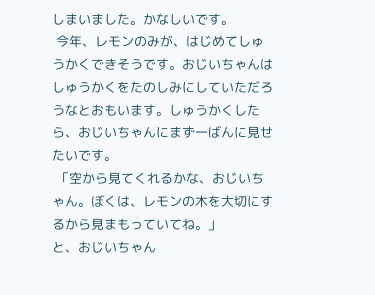しまいました。かなしいです。
 今年、レモンのみが、はじめてしゅうかくできそうです。おじいちゃんはしゅうかくをたのしみにしていただろうなとおもいます。しゅうかくしたら、おじいちゃんにまず一ばんに見せたいです。
 「空から見てくれるかな、おじいちゃん。ぼくは、レモンの木を大切にするから見まもっていてね。」
と、おじいちゃん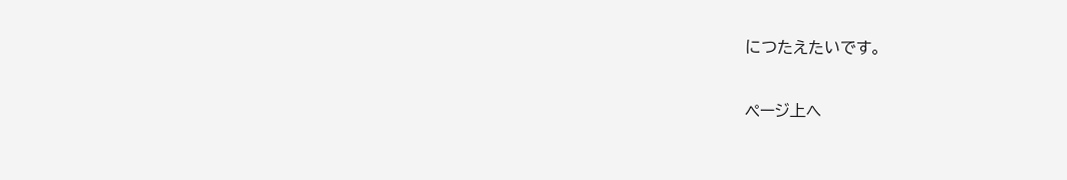につたえたいです。

ページ上へ